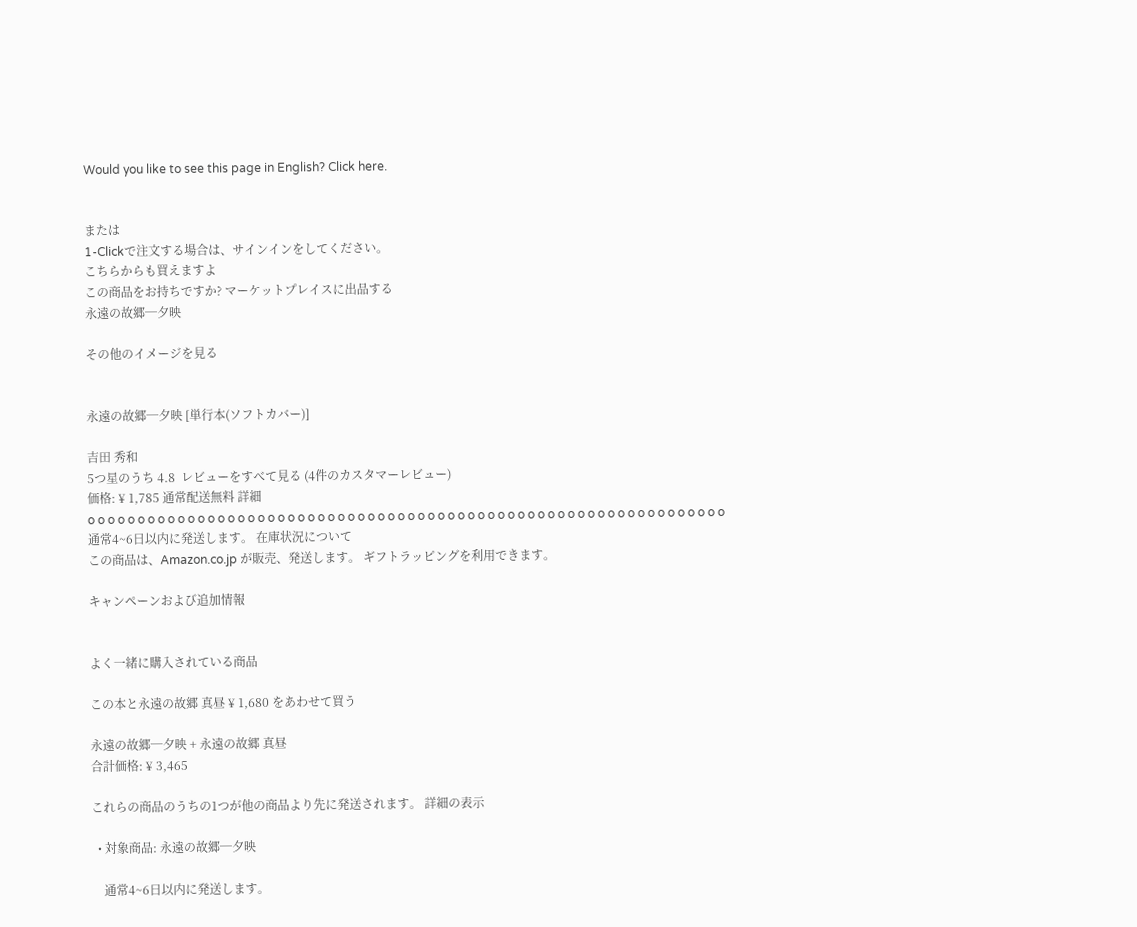Would you like to see this page in English? Click here.


または
1-Clickで注文する場合は、サインインをしてください。
こちらからも買えますよ
この商品をお持ちですか? マーケットプレイスに出品する
永遠の故郷─夕映

その他のイメージを見る


永遠の故郷─夕映 [単行本(ソフトカバー)]

吉田 秀和
5つ星のうち 4.8  レビューをすべて見る (4件のカスタマーレビュー)
価格: ¥ 1,785 通常配送無料 詳細
o o o o o o o o o o o o o o o o o o o o o o o o o o o o o o o o o o o o o o o o o o o o o o o o o o o o o o o o o o o o o o o o
通常4~6日以内に発送します。 在庫状況について
この商品は、Amazon.co.jp が販売、発送します。 ギフトラッピングを利用できます。

キャンペーンおよび追加情報


よく一緒に購入されている商品

この本と永遠の故郷 真昼 ¥ 1,680 をあわせて買う

永遠の故郷─夕映 + 永遠の故郷 真昼
合計価格: ¥ 3,465

これらの商品のうちの1つが他の商品より先に発送されます。 詳細の表示

  • 対象商品: 永遠の故郷─夕映

    通常4~6日以内に発送します。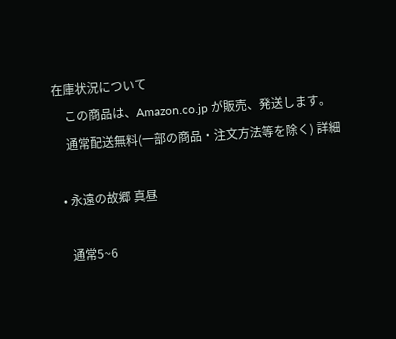在庫状況について
    この商品は、Amazon.co.jp が販売、発送します。
    通常配送無料(一部の商品・注文方法等を除く) 詳細

  • 永遠の故郷 真昼

    通常5~6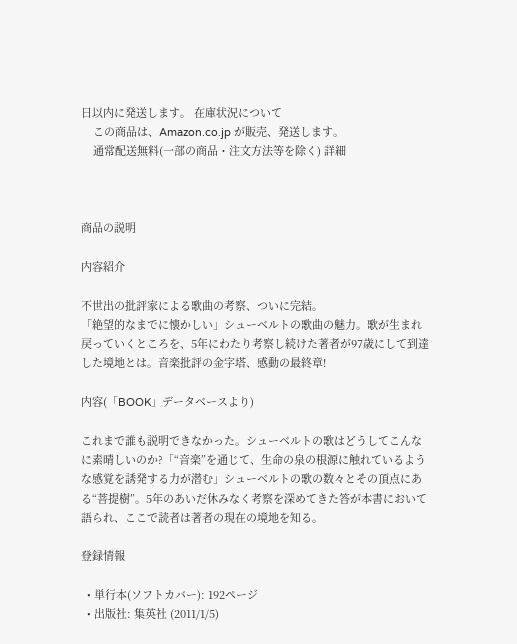日以内に発送します。 在庫状況について
    この商品は、Amazon.co.jp が販売、発送します。
    通常配送無料(一部の商品・注文方法等を除く) 詳細



商品の説明

内容紹介

不世出の批評家による歌曲の考察、ついに完結。
「絶望的なまでに懐かしい」シューベルトの歌曲の魅力。歌が生まれ戻っていくところを、5年にわたり考察し続けた著者が97歳にして到達した境地とは。音楽批評の金字塔、感動の最終章!

内容(「BOOK」データベースより)

これまで誰も説明できなかった。シューベルトの歌はどうしてこんなに素晴しいのか?「“音楽”を通じて、生命の泉の根源に触れているような感覚を誘発する力が潜む」シューベルトの歌の数々とその頂点にある“菩提樹”。5年のあいだ休みなく考察を深めてきた答が本書において語られ、ここで読者は著者の現在の境地を知る。

登録情報

  • 単行本(ソフトカバー): 192ページ
  • 出版社: 集英社 (2011/1/5)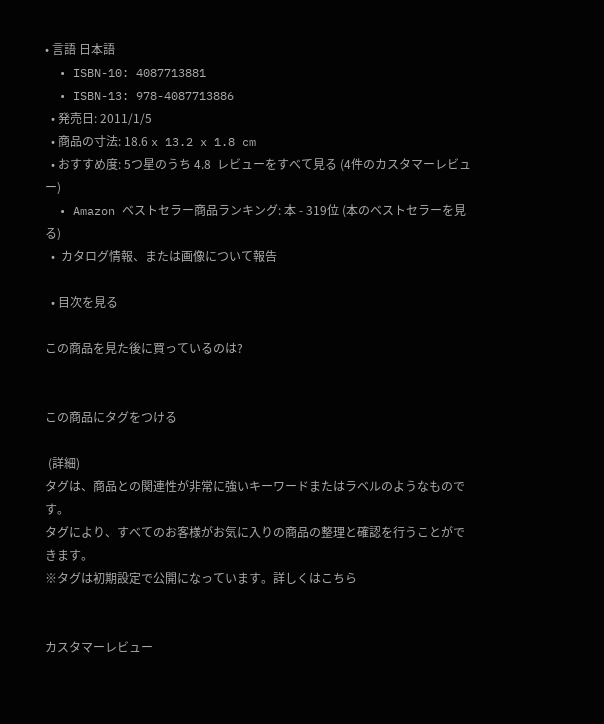• 言語 日本語
  • ISBN-10: 4087713881
  • ISBN-13: 978-4087713886
  • 発売日: 2011/1/5
  • 商品の寸法: 18.6 x 13.2 x 1.8 cm
  • おすすめ度: 5つ星のうち 4.8  レビューをすべて見る (4件のカスタマーレビュー)
  • Amazon ベストセラー商品ランキング: 本 - 319位 (本のベストセラーを見る)
  •  カタログ情報、または画像について報告

  • 目次を見る

この商品を見た後に買っているのは?


この商品にタグをつける

 (詳細)
タグは、商品との関連性が非常に強いキーワードまたはラベルのようなものです。
タグにより、すべてのお客様がお気に入りの商品の整理と確認を行うことができます。
※タグは初期設定で公開になっています。詳しくはこちら


カスタマーレビュー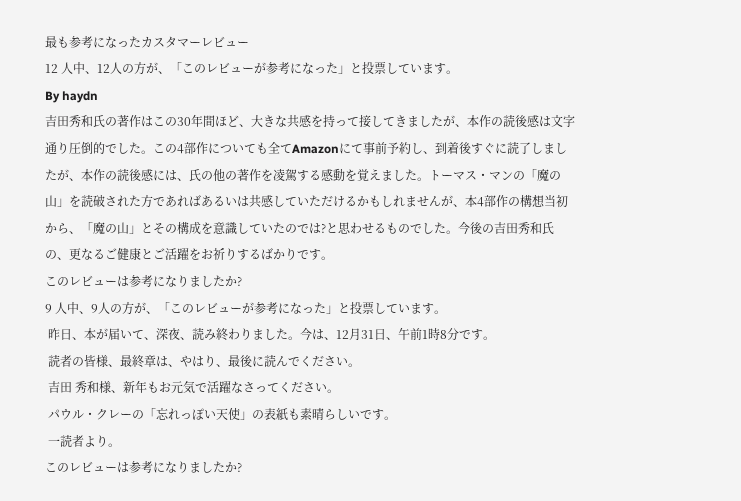最も参考になったカスタマーレビュー
12 人中、12人の方が、「このレビューが参考になった」と投票しています。
By haydn
吉田秀和氏の著作はこの30年間ほど、大きな共感を持って接してきましたが、本作の読後感は文字通り圧倒的でした。この4部作についても全てAmazonにて事前予約し、到着後すぐに読了しましたが、本作の読後感には、氏の他の著作を凌駕する感動を覚えました。トーマス・マンの「魔の山」を読破された方であればあるいは共感していただけるかもしれませんが、本4部作の構想当初から、「魔の山」とその構成を意識していたのでは?と思わせるものでした。今後の吉田秀和氏の、更なるご健康とご活躍をお祈りするばかりです。
このレビューは参考になりましたか?
9 人中、9人の方が、「このレビューが参考になった」と投票しています。
 昨日、本が届いて、深夜、読み終わりました。今は、12月31日、午前1時8分です。
 読者の皆様、最終章は、やはり、最後に読んでください。
 吉田 秀和様、新年もお元気で活躍なさってください。
 パウル・クレーの「忘れっぽい天使」の表紙も素晴らしいです。
 一読者より。
このレビューは参考になりましたか?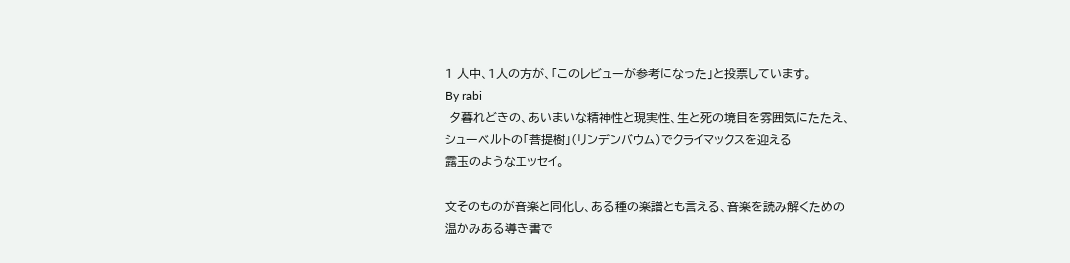1 人中、1人の方が、「このレビューが参考になった」と投票しています。
By rabi
 夕暮れどきの、あいまいな精神性と現実性、生と死の境目を雰囲気にたたえ、
シューベルトの「菩提樹」(リンデンバウム)でクライマックスを迎える
露玉のようなエッセイ。

文そのものが音楽と同化し、ある種の楽譜とも言える、音楽を読み解くための
温かみある導き書で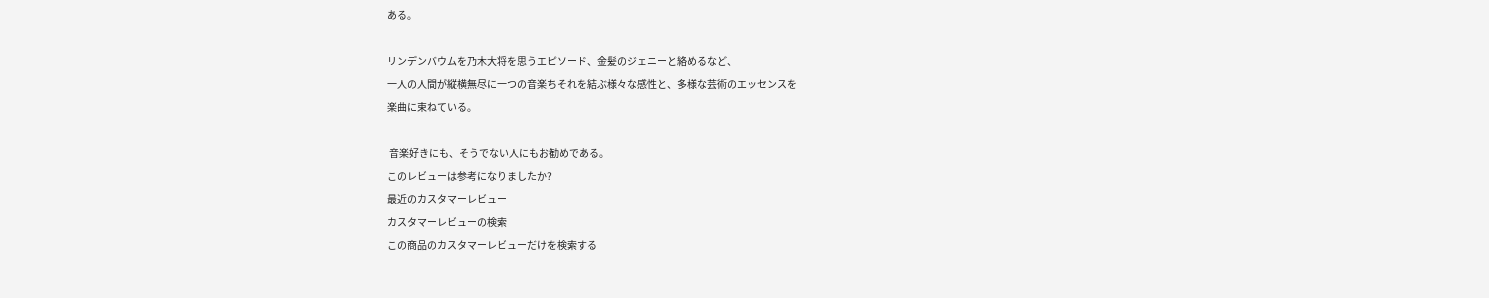ある。

リンデンバウムを乃木大将を思うエピソード、金髪のジェニーと絡めるなど、
一人の人間が縦横無尽に一つの音楽ちそれを結ぶ様々な感性と、多様な芸術のエッセンスを
楽曲に束ねている。

 音楽好きにも、そうでない人にもお勧めである。
このレビューは参考になりましたか?
最近のカスタマーレビュー
カスタマーレビューの検索
この商品のカスタマーレビューだけを検索する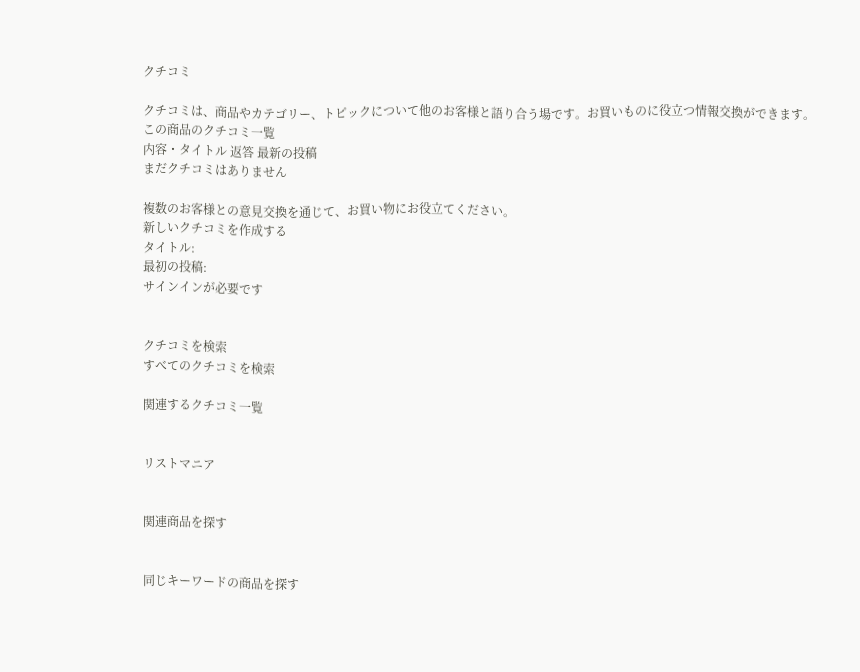クチコミ

クチコミは、商品やカテゴリー、トピックについて他のお客様と語り合う場です。お買いものに役立つ情報交換ができます。
この商品のクチコミ一覧
内容・タイトル 返答 最新の投稿
まだクチコミはありません

複数のお客様との意見交換を通じて、お買い物にお役立てください。
新しいクチコミを作成する
タイトル:
最初の投稿:
サインインが必要です


クチコミを検索
すべてのクチコミを検索

関連するクチコミ一覧


リストマニア


関連商品を探す


同じキーワードの商品を探す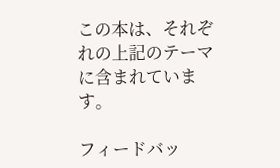この本は、それぞれの上記のテーマに含まれています。

フィードバッ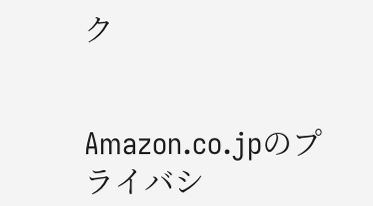ク


Amazon.co.jpのプライバシ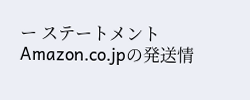ー ステートメント Amazon.co.jpの発送情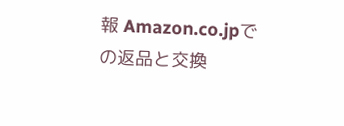報 Amazon.co.jpでの返品と交換